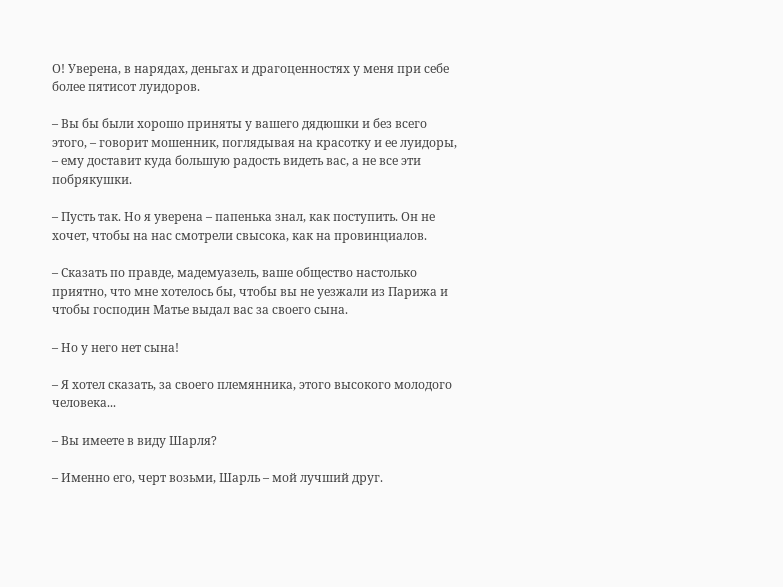О! Уверена, в нарядах, деньгах и драгоценностях у меня при себе более пятисот луидоров.

– Вы бы были хорошо приняты у вашего дядюшки и без всего этого, – говорит мошенник, поглядывая на красотку и ее луидоры, – ему доставит куда большую радость видеть вас, а не все эти побрякушки.

– Пусть так. Но я уверена – папенька знал, как поступить. Он не хочет, чтобы на нас смотрели свысока, как на провинциалов.

– Сказать по правде, мадемуазель, ваше общество настолько приятно, что мне хотелось бы, чтобы вы не уезжали из Парижа и чтобы господин Матье выдал вас за своего сына.

– Но у него нет сына!

– Я хотел сказать, за своего племянника, этого высокого молодого человека...

– Вы имеете в виду Шарля?

– Именно его, черт возьми, Шарль – мой лучший друг.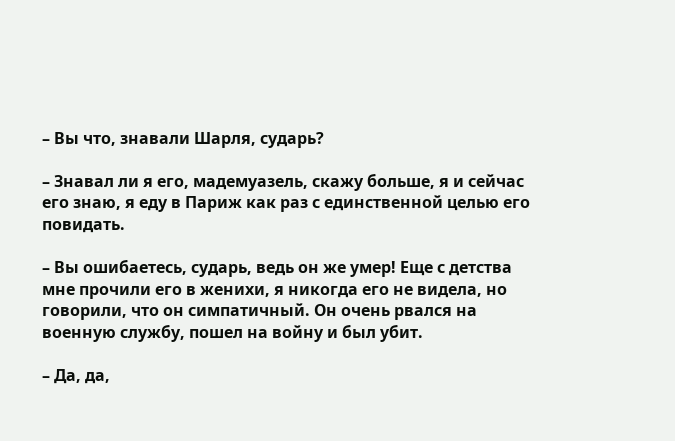– Вы что, знавали Шарля, сударь?

– Знавал ли я его, мадемуазель, скажу больше, я и сейчас его знаю, я еду в Париж как раз с единственной целью его повидать.

– Вы ошибаетесь, сударь, ведь он же умер! Еще с детства мне прочили его в женихи, я никогда его не видела, но говорили, что он симпатичный. Он очень рвался на военную службу, пошел на войну и был убит.

– Да, да,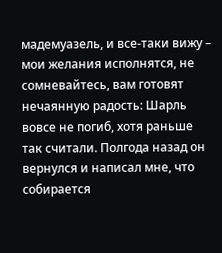мадемуазель, и все-таки вижу – мои желания исполнятся, не сомневайтесь, вам готовят нечаянную радость: Шарль вовсе не погиб, хотя раньше так считали. Полгода назад он вернулся и написал мне, что собирается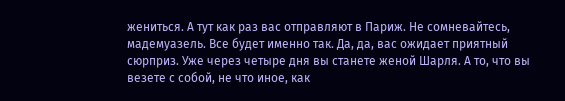жениться. А тут как раз вас отправляют в Париж. Не сомневайтесь, мадемуазель. Все будет именно так. Да, да, вас ожидает приятный сюрприз. Уже через четыре дня вы станете женой Шарля. А то, что вы везете с собой, не что иное, как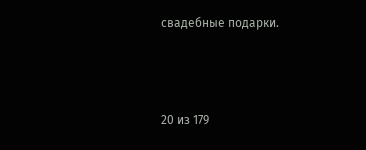свадебные подарки.



20 из 179